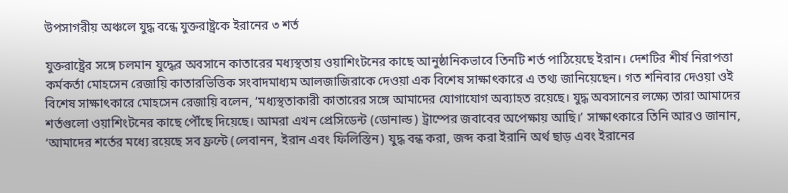উপসাগরীয় অঞ্চলে যুদ্ধ বন্ধে যুক্তরাষ্ট্রকে ইরানের ৩ শর্ত

যুক্তরাষ্ট্রের সঙ্গে চলমান যুদ্ধের অবসানে কাতারের মধ্যস্থতায় ওয়াশিংটনের কাছে আনুষ্ঠানিকভাবে তিনটি শর্ত পাঠিয়েছে ইরান। দেশটির শীর্ষ নিরাপত্তা কর্মকর্তা মোহসেন রেজায়ি কাতারভিত্তিক সংবাদমাধ্যম আলজাজিরাকে দেওয়া এক বিশেষ সাক্ষাৎকারে এ তথ্য জানিয়েছেন। গত শনিবার দেওয়া ওই বিশেষ সাক্ষাৎকারে মোহসেন রেজায়ি বলেন, ‘মধ্যস্থতাকারী কাতারের সঙ্গে আমাদের যোগাযোগ অব্যাহত রয়েছে। যুদ্ধ অবসানের লক্ষ্যে তারা আমাদের শর্তগুলো ওয়াশিংটনের কাছে পৌঁছে দিয়েছে। আমরা এখন প্রেসিডেন্ট (ডোনাল্ড) ট্রাম্পের জবাবের অপেক্ষায় আছি।’ সাক্ষাৎকারে তিনি আরও জানান, ‘আমাদের শর্তের মধ্যে রয়েছে সব ফ্রন্টে (লেবানন, ইরান এবং ফিলিস্তিন) যুদ্ধ বন্ধ করা, জব্দ করা ইরানি অর্থ ছাড় এবং ইরানের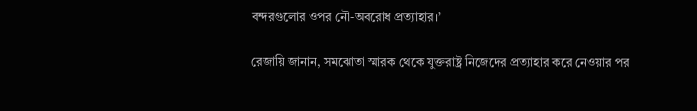বন্দরগুলোর ওপর নৌ-অবরোধ প্রত্যাহার।’

রেজায়ি জানান, সমঝোতা স্মারক থেকে যুক্তরাষ্ট্র নিজেদের প্রত্যাহার করে নেওয়ার পর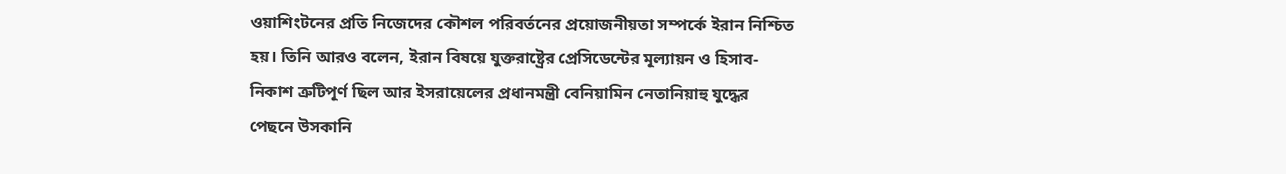ওয়াশিংটনের প্রতি নিজেদের কৌশল পরিবর্তনের প্রয়োজনীয়তা সম্পর্কে ইরান নিশ্চিত হয়। তিনি আরও বলেন, ইরান বিষয়ে যুক্তরাষ্ট্রের প্রেসিডেন্টের মূল্যায়ন ও হিসাব-নিকাশ ত্রুটিপূর্ণ ছিল আর ইসরায়েলের প্রধানমন্ত্রী বেনিয়ামিন নেতানিয়াহু যুদ্ধের পেছনে উসকানি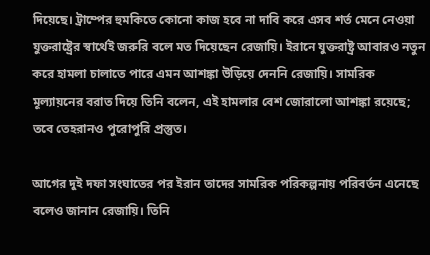দিয়েছে। ট্রাম্পের হুমকিতে কোনো কাজ হবে না দাবি করে এসব শর্ত মেনে নেওয়া যুক্তরাষ্ট্রের স্বার্থেই জরুরি বলে মত দিয়েছেন রেজায়ি। ইরানে যুক্তরাষ্ট্র আবারও নতুন করে হামলা চালাতে পারে এমন আশঙ্কা উড়িয়ে দেননি রেজায়ি। সামরিক মূল্যায়নের বরাত দিয়ে তিনি বলেন, এই হামলার বেশ জোরালো আশঙ্কা রয়েছে; তবে তেহরানও পুরোপুরি প্রস্তুত।

আগের দুই দফা সংঘাতের পর ইরান তাদের সামরিক পরিকল্পনায় পরিবর্তন এনেছে বলেও জানান রেজায়ি। তিনি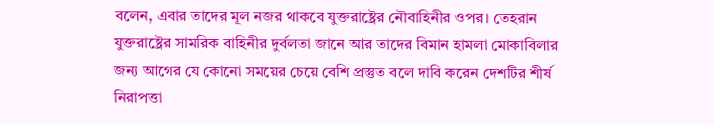বলেন, এবার তাদের মূল নজর থাকবে যুক্তরাষ্ট্রের নৌবাহিনীর ওপর। তেহরান যুক্তরাষ্ট্রের সামরিক বাহিনীর দুর্বলতা জানে আর তাদের বিমান হামলা মোকাবিলার জন্য আগের যে কোনো সময়ের চেয়ে বেশি প্রস্তুত বলে দাবি করেন দেশটির শীর্ষ নিরাপত্তা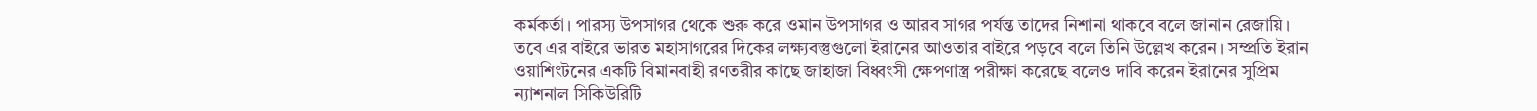কর্মকর্তা। পারস্য উপসাগর থেকে শুরু করে ওমান উপসাগর ও আরব সাগর পর্যন্ত তাদের নিশানা থাকবে বলে জানান রেজায়ি। তবে এর বাইরে ভারত মহাসাগরের দিকের লক্ষ্যবস্তুগুলো ইরানের আওতার বাইরে পড়বে বলে তিনি উল্লেখ করেন। সম্প্রতি ইরান ওয়াশিংটনের একটি বিমানবাহী রণতরীর কাছে জাহাজা বিধ্বংসী ক্ষেপণাস্ত্র পরীক্ষা করেছে বলেও দাবি করেন ইরানের সুপ্রিম ন্যাশনাল সিকিউরিটি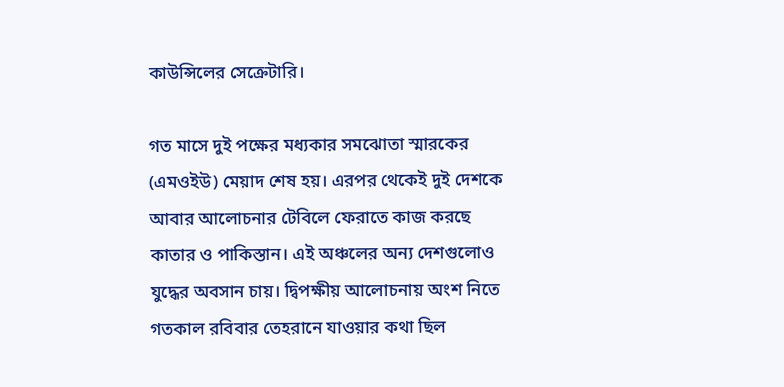কাউন্সিলের সেক্রেটারি।

গত মাসে দুই পক্ষের মধ্যকার সমঝোতা স্মারকের (এমওইউ) মেয়াদ শেষ হয়। এরপর থেকেই দুই দেশকে আবার আলোচনার টেবিলে ফেরাতে কাজ করছে কাতার ও পাকিস্তান। এই অঞ্চলের অন্য দেশগুলোও যুদ্ধের অবসান চায়। দ্বিপক্ষীয় আলোচনায় অংশ নিতে গতকাল রবিবার তেহরানে যাওয়ার কথা ছিল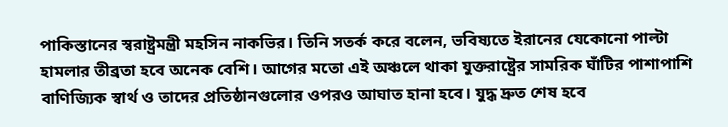পাকিস্তানের স্বরাষ্ট্রমন্ত্রী মহসিন নাকভির। তিনি সতর্ক করে বলেন, ভবিষ্যতে ইরানের যেকোনো পাল্টা হামলার তীব্রতা হবে অনেক বেশি। আগের মতো এই অঞ্চলে থাকা যুক্তরাষ্ট্রের সামরিক ঘাঁটির পাশাপাশি বাণিজ্যিক স্বার্থ ও তাদের প্রতিষ্ঠানগুলোর ওপরও আঘাত হানা হবে। যুদ্ধ দ্রুত শেষ হবে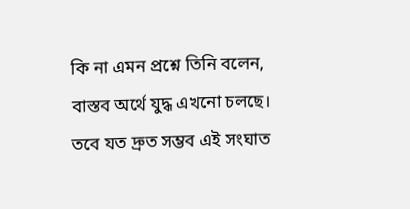কি না এমন প্রশ্নে তিনি বলেন, বাস্তব অর্থে যুদ্ধ এখনো চলছে। তবে যত দ্রুত সম্ভব এই সংঘাত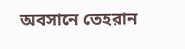অবসানে তেহরান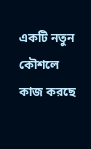একটি নতুন কৌশলে কাজ করছে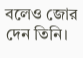বলেও জোর দেন তিনি।